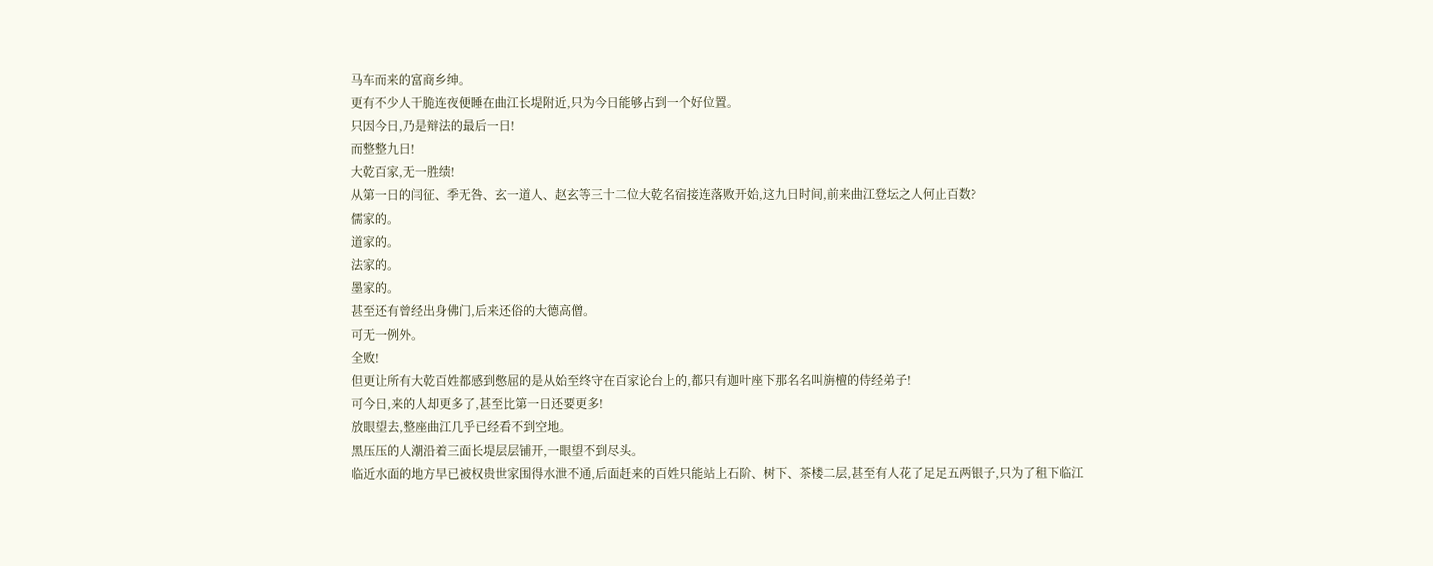马车而来的富商乡绅。
更有不少人干脆连夜便睡在曲江长堤附近,只为今日能够占到一个好位置。
只因今日,乃是辩法的最后一日!
而整整九日!
大乾百家,无一胜绩!
从第一日的闫征、季无咎、玄一道人、赵玄等三十二位大乾名宿接连落败开始,这九日时间,前来曲江登坛之人何止百数?
儒家的。
道家的。
法家的。
墨家的。
甚至还有曾经出身佛门,后来还俗的大德高僧。
可无一例外。
全败!
但更让所有大乾百姓都感到憋屈的是从始至终守在百家论台上的,都只有迦叶座下那名名叫旃檀的侍经弟子!
可今日,来的人却更多了,甚至比第一日还要更多!
放眼望去,整座曲江几乎已经看不到空地。
黑压压的人潮沿着三面长堤层层铺开,一眼望不到尽头。
临近水面的地方早已被权贵世家围得水泄不通,后面赶来的百姓只能站上石阶、树下、茶楼二层,甚至有人花了足足五两银子,只为了租下临江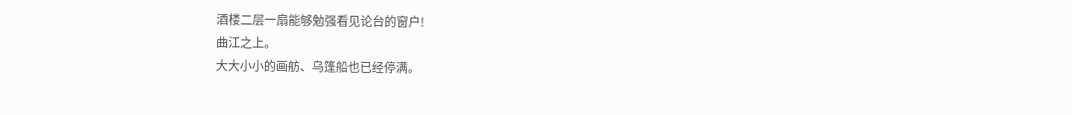酒楼二层一扇能够勉强看见论台的窗户!
曲江之上。
大大小小的画舫、乌篷船也已经停满。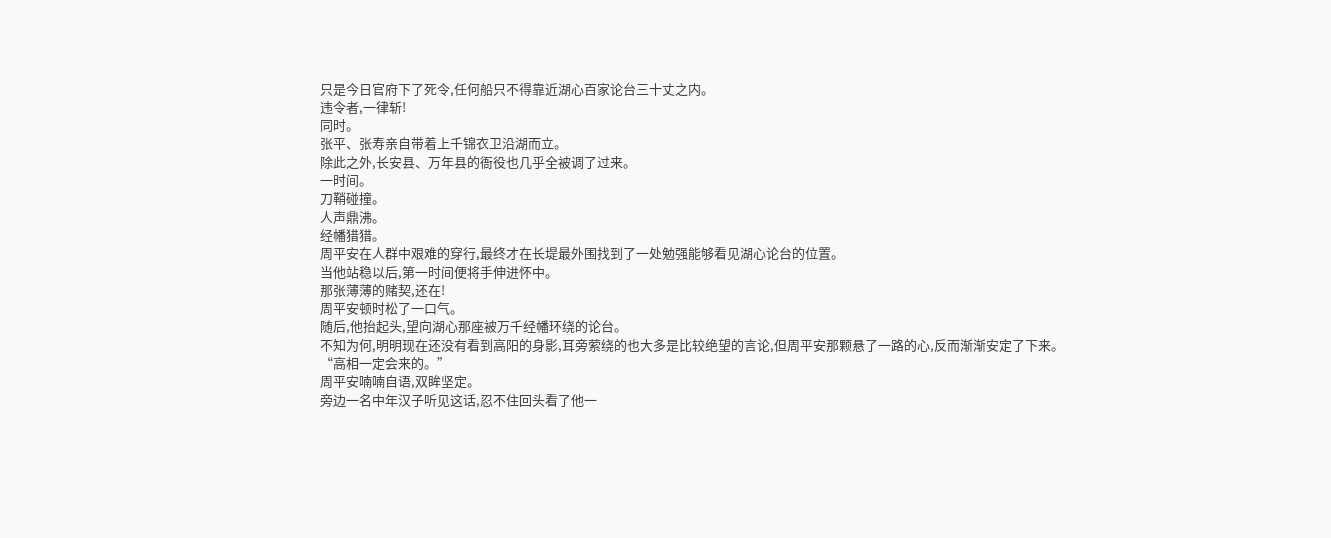只是今日官府下了死令,任何船只不得靠近湖心百家论台三十丈之内。
违令者,一律斩!
同时。
张平、张寿亲自带着上千锦衣卫沿湖而立。
除此之外,长安县、万年县的衙役也几乎全被调了过来。
一时间。
刀鞘碰撞。
人声鼎沸。
经幡猎猎。
周平安在人群中艰难的穿行,最终才在长堤最外围找到了一处勉强能够看见湖心论台的位置。
当他站稳以后,第一时间便将手伸进怀中。
那张薄薄的赌契,还在!
周平安顿时松了一口气。
随后,他抬起头,望向湖心那座被万千经幡环绕的论台。
不知为何,明明现在还没有看到高阳的身影,耳旁萦绕的也大多是比较绝望的言论,但周平安那颗悬了一路的心,反而渐渐安定了下来。
“高相一定会来的。”
周平安喃喃自语,双眸坚定。
旁边一名中年汉子听见这话,忍不住回头看了他一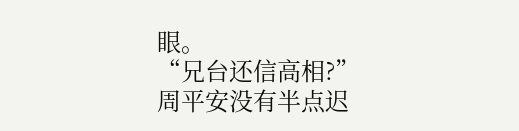眼。
“兄台还信高相?”
周平安没有半点迟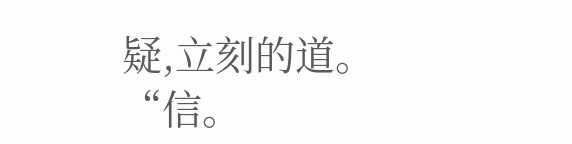疑,立刻的道。
“信。